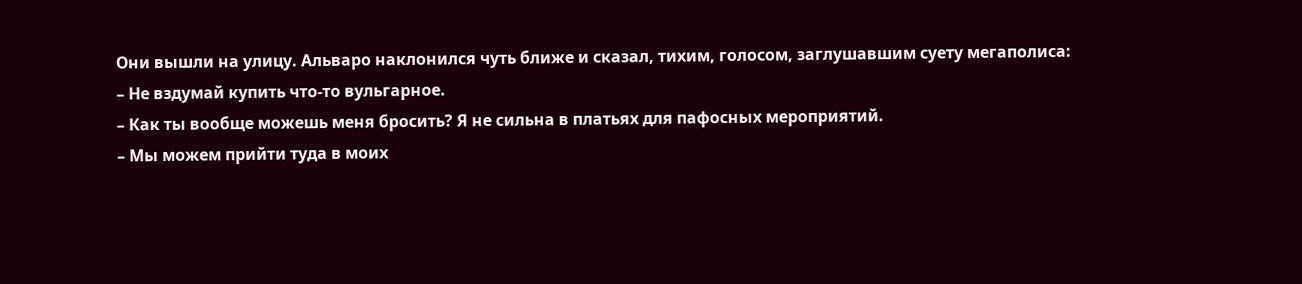Они вышли на улицу. Альваро наклонился чуть ближе и сказал, тихим, голосом, заглушавшим суету мегаполиса:
– Не вздумай купить что-то вульгарное.
– Как ты вообще можешь меня бросить? Я не сильна в платьях для пафосных мероприятий.
– Мы можем прийти туда в моих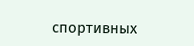спортивных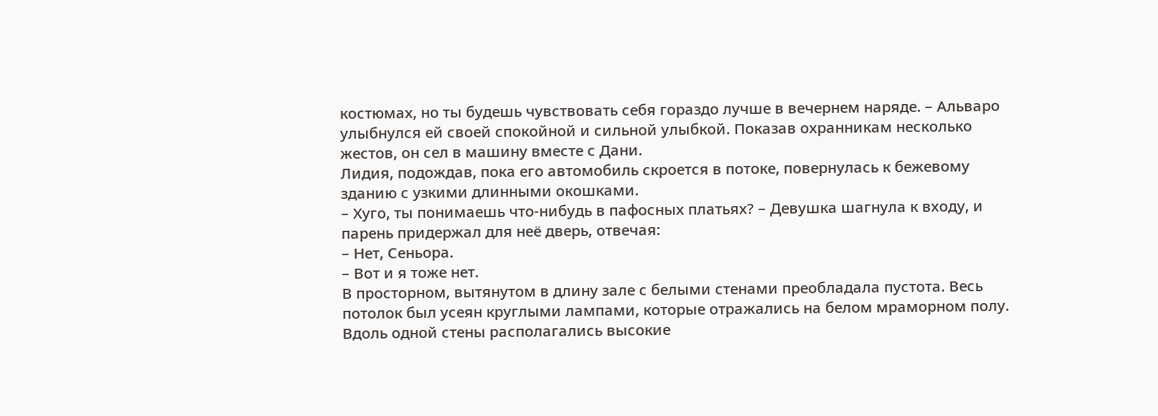костюмах, но ты будешь чувствовать себя гораздо лучше в вечернем наряде. – Альваро улыбнулся ей своей спокойной и сильной улыбкой. Показав охранникам несколько жестов, он сел в машину вместе с Дани.
Лидия, подождав, пока его автомобиль скроется в потоке, повернулась к бежевому зданию с узкими длинными окошками.
– Хуго, ты понимаешь что-нибудь в пафосных платьях? – Девушка шагнула к входу, и парень придержал для неё дверь, отвечая:
– Нет, Сеньора.
– Вот и я тоже нет.
В просторном, вытянутом в длину зале с белыми стенами преобладала пустота. Весь потолок был усеян круглыми лампами, которые отражались на белом мраморном полу. Вдоль одной стены располагались высокие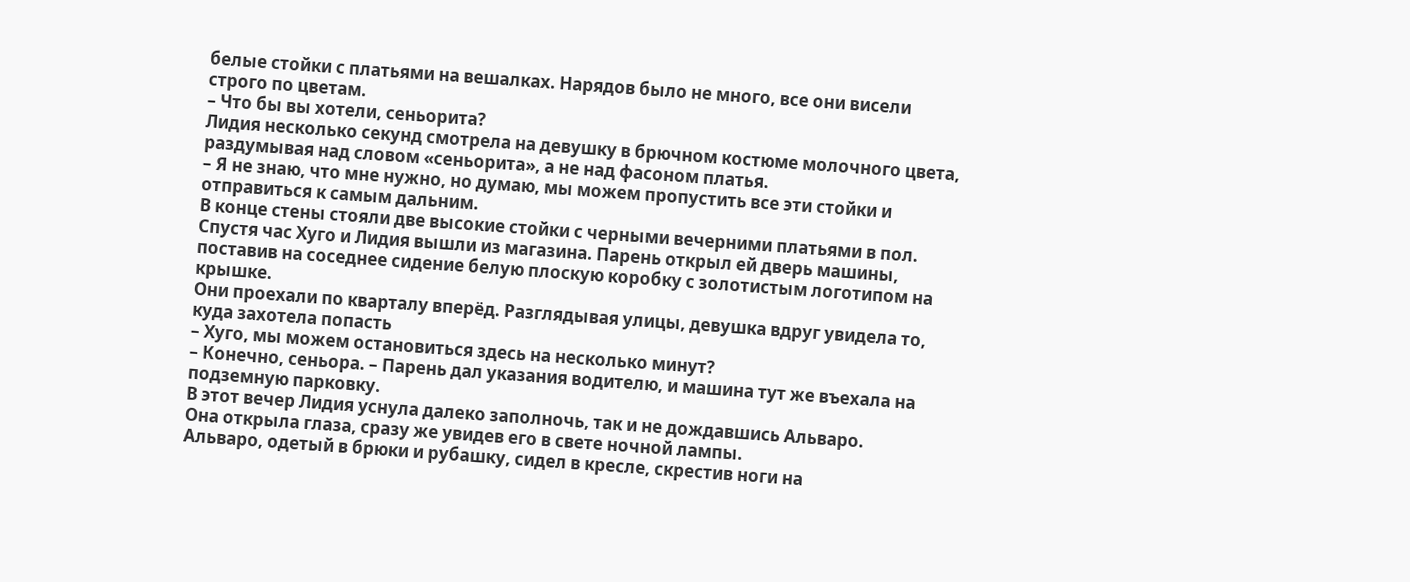белые стойки с платьями на вешалках. Нарядов было не много, все они висели строго по цветам.
– Что бы вы хотели, сеньорита?
Лидия несколько секунд смотрела на девушку в брючном костюме молочного цвета, раздумывая над словом «сеньорита», а не над фасоном платья.
– Я не знаю, что мне нужно, но думаю, мы можем пропустить все эти стойки и отправиться к самым дальним.
В конце стены стояли две высокие стойки с черными вечерними платьями в пол.
Спустя час Хуго и Лидия вышли из магазина. Парень открыл ей дверь машины, поставив на соседнее сидение белую плоскую коробку с золотистым логотипом на крышке.
Они проехали по кварталу вперёд. Разглядывая улицы, девушка вдруг увидела то, куда захотела попасть
– Хуго, мы можем остановиться здесь на несколько минут?
– Конечно, сеньора. – Парень дал указания водителю, и машина тут же въехала на подземную парковку.
В этот вечер Лидия уснула далеко заполночь, так и не дождавшись Альваро.
Она открыла глаза, сразу же увидев его в свете ночной лампы.
Альваро, одетый в брюки и рубашку, сидел в кресле, скрестив ноги на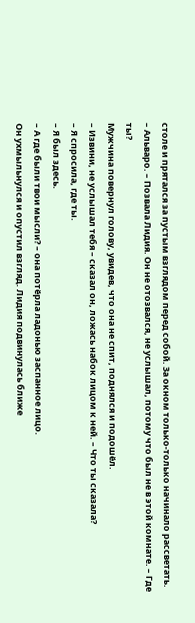столе и прятался за пустым взглядом перед собой. За окном только-только начинало рассветать.
– Альваро. – Позвала Лидия. Он не отозвался, не услышал, потому что был не в этой комнате. – Где ты?
Мужчина повернул голову, увидев, что она не спит, поднялся и подошёл.
– Извини, не услышал тебя – сказал он, ложась набок лицом к ней. – Что ты сказала?
– Я спросила, где ты.
– Я был здесь.
– А где были твои мысли? – она потёрла ладонью заспанное лицо.
Он ухмыльнулся и опустил взгляд. Лидия подвинулась ближе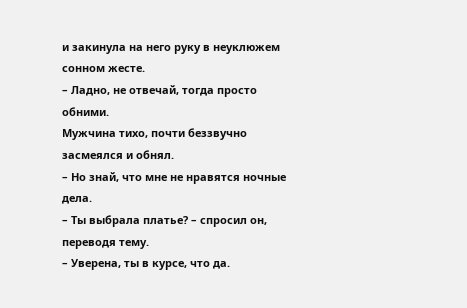и закинула на него руку в неуклюжем сонном жесте.
– Ладно, не отвечай, тогда просто обними.
Мужчина тихо, почти беззвучно засмеялся и обнял.
– Но знай, что мне не нравятся ночные дела.
– Ты выбрала платье? – спросил он, переводя тему.
– Уверена, ты в курсе, что да.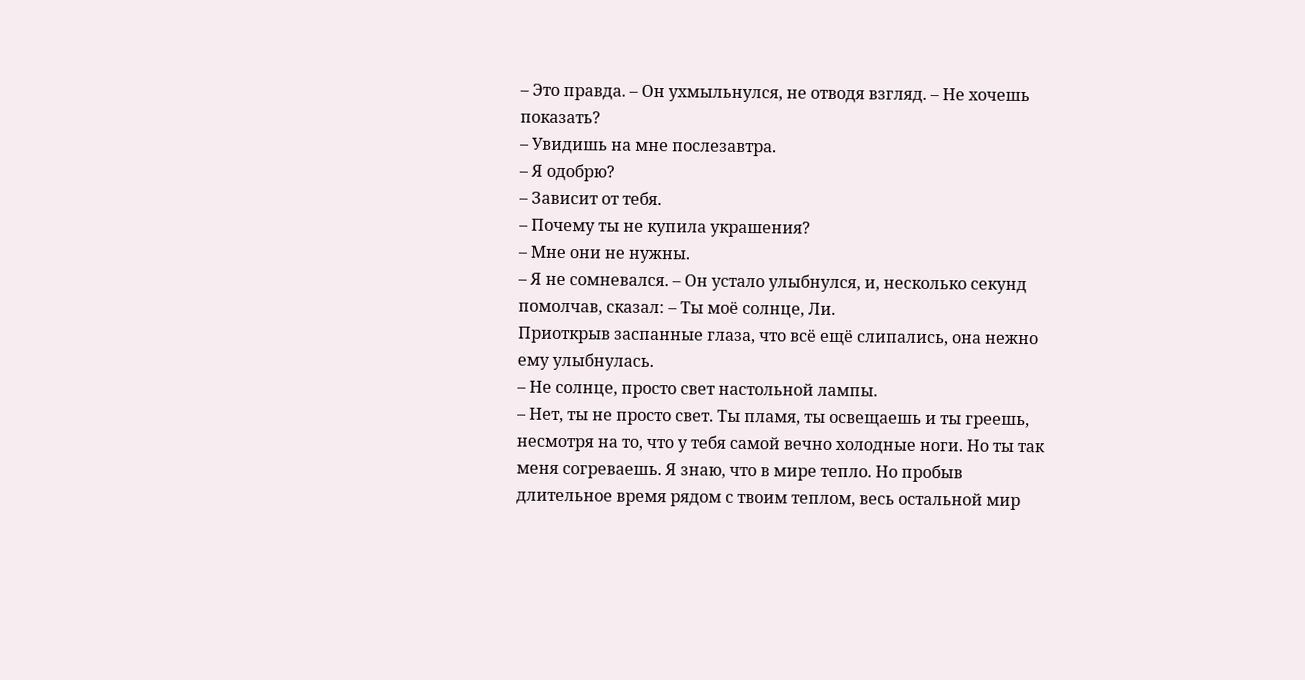– Это правда. – Он ухмыльнулся, не отводя взгляд. – Не хочешь показать?
– Увидишь на мне послезавтра.
– Я одобрю?
– Зависит от тебя.
– Почему ты не купила украшения?
– Мне они не нужны.
– Я не сомневался. – Он устало улыбнулся, и, несколько секунд помолчав, сказал: – Ты моё солнце, Ли.
Приоткрыв заспанные глаза, что всё ещё слипались, она нежно ему улыбнулась.
– Не солнце, просто свет настольной лампы.
– Нет, ты не просто свет. Ты пламя, ты освещаешь и ты греешь, несмотря на то, что у тебя самой вечно холодные ноги. Но ты так меня согреваешь. Я знаю, что в мире тепло. Но пробыв длительное время рядом с твоим теплом, весь остальной мир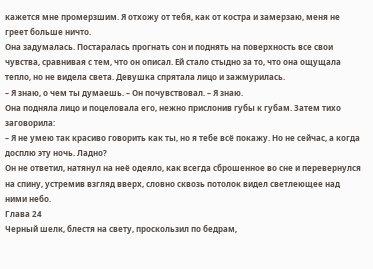кажется мне промерзшим. Я отхожу от тебя, как от костра и замерзаю, меня не греет больше ничто.
Она задумалась. Постаралась прогнать сон и поднять на поверхность все свои чувства, сравнивая с тем, что он описал. Ей стало стыдно за то, что она ощущала тепло, но не видела света. Девушка спрятала лицо и зажмурилась.
– Я знаю, о чем ты думаешь. – Он почувствовал. – Я знаю.
Она подняла лицо и поцеловала его, нежно прислонив губы к губам. Затем тихо заговорила:
– Я не умею так красиво говорить как ты, но я тебе всё покажу. Но не сейчас, а когда досплю эту ночь. Ладно?
Он не ответил, натянул на неё одеяло, как всегда сброшенное во сне и перевернулся на спину, устремив взгляд вверх, словно сквозь потолок видел светлеющее над ними небо.
Глава 24
Черный шелк, блестя на свету, проскользил по бедрам,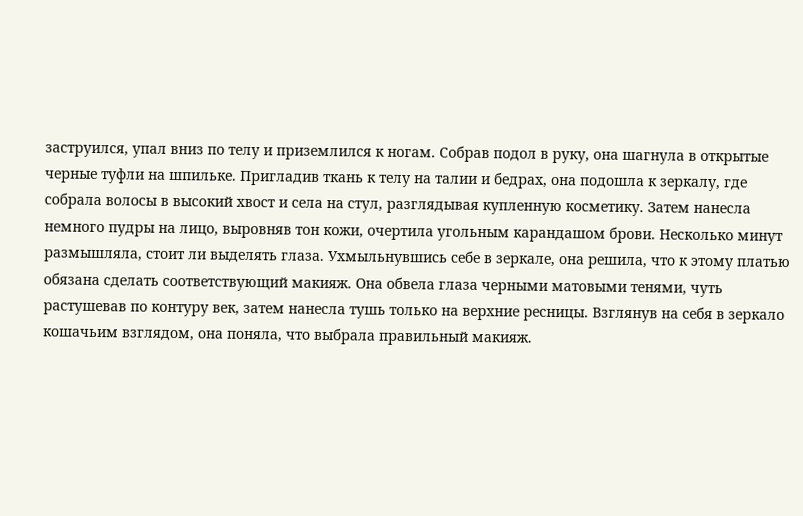заструился, упал вниз по телу и приземлился к ногам. Собрав подол в руку, она шагнула в открытые черные туфли на шпильке. Пригладив ткань к телу на талии и бедрах, она подошла к зеркалу, где собрала волосы в высокий хвост и села на стул, разглядывая купленную косметику. Затем нанесла немного пудры на лицо, выровняв тон кожи, очертила угольным карандашом брови. Несколько минут размышляла, стоит ли выделять глаза. Ухмыльнувшись себе в зеркале, она решила, что к этому платью обязана сделать соответствующий макияж. Она обвела глаза черными матовыми тенями, чуть растушевав по контуру век, затем нанесла тушь только на верхние ресницы. Взглянув на себя в зеркало кошачьим взглядом, она поняла, что выбрала правильный макияж.